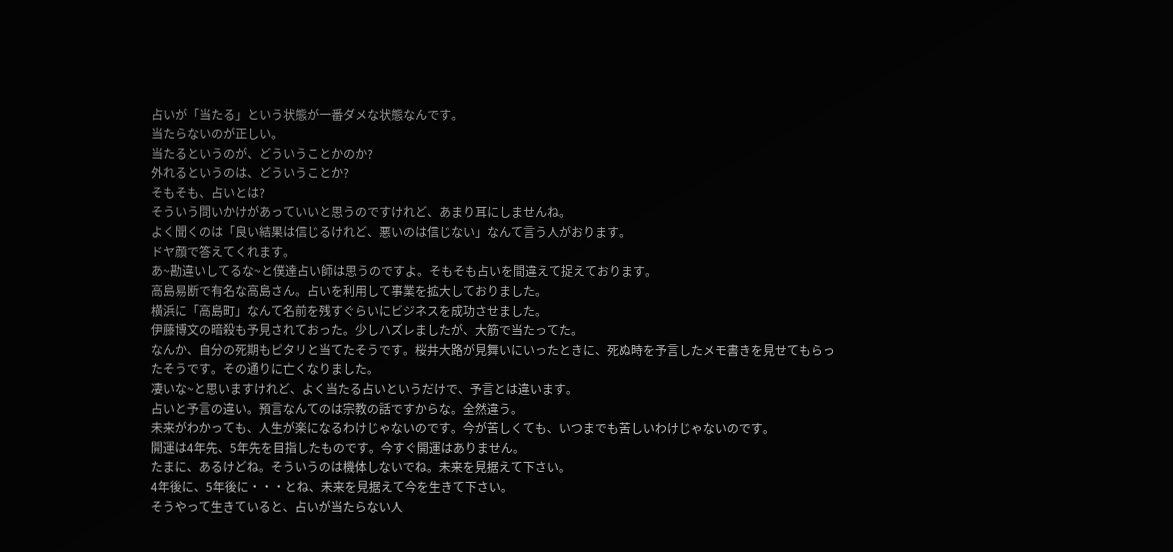占いが「当たる」という状態が一番ダメな状態なんです。
当たらないのが正しい。
当たるというのが、どういうことかのか?
外れるというのは、どういうことか?
そもそも、占いとは?
そういう問いかけがあっていいと思うのですけれど、あまり耳にしませんね。
よく聞くのは「良い結果は信じるけれど、悪いのは信じない」なんて言う人がおります。
ドヤ顔で答えてくれます。
あ~勘違いしてるな~と僕達占い師は思うのですよ。そもそも占いを間違えて捉えております。
高島易断で有名な高島さん。占いを利用して事業を拡大しておりました。
横浜に「高島町」なんて名前を残すぐらいにビジネスを成功させました。
伊藤博文の暗殺も予見されておった。少しハズレましたが、大筋で当たってた。
なんか、自分の死期もピタリと当てたそうです。桜井大路が見舞いにいったときに、死ぬ時を予言したメモ書きを見せてもらったそうです。その通りに亡くなりました。
凄いな~と思いますけれど、よく当たる占いというだけで、予言とは違います。
占いと予言の違い。預言なんてのは宗教の話ですからな。全然違う。
未来がわかっても、人生が楽になるわけじゃないのです。今が苦しくても、いつまでも苦しいわけじゃないのです。
開運は4年先、5年先を目指したものです。今すぐ開運はありません。
たまに、あるけどね。そういうのは機体しないでね。未来を見据えて下さい。
4年後に、5年後に・・・とね、未来を見据えて今を生きて下さい。
そうやって生きていると、占いが当たらない人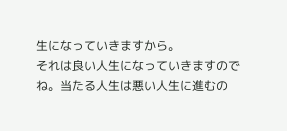生になっていきますから。
それは良い人生になっていきますのでね。当たる人生は悪い人生に進むの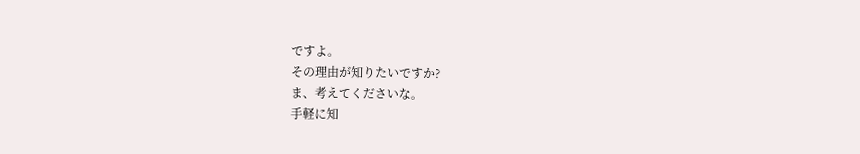ですよ。
その理由が知りたいですか?
ま、考えてくださいな。
手軽に知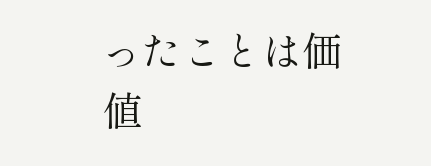ったことは価値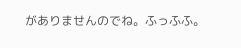がありませんのでね。ふっふふ。